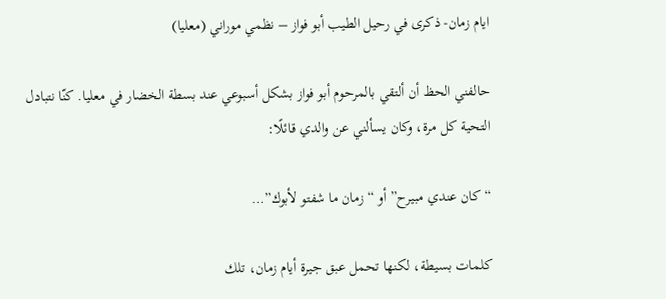ايام زمان- ذكرى في رحيل الطيب أبو فواز – نظمي موراني (معليا)

حالفني الحظ أن ألتقي بالمرحوم أبو فواز بشكل أسبوعي عند بسطة الخضار في معليا. كنّا نتبادل التحية كل مرة، وكان يسألني عن والدي قائلًا:

“كان عندي مبيرح” أو “زمان ما شفتو لأبوك”…

كلمات بسيطة، لكنها تحمل عبق جيرة أيام زمان، تلك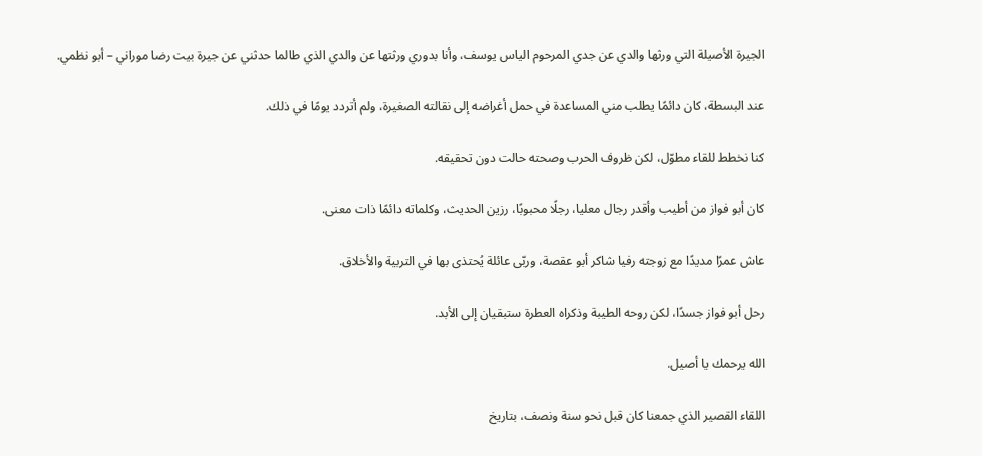الجيرة الأصيلة التي ورثها والدي عن جدي المرحوم الياس يوسف، وأنا بدوري ورثتها عن والدي الذي طالما حدثني عن جيرة بيت رضا موراني – أبو نظمي.

عند البسطة، كان دائمًا يطلب مني المساعدة في حمل أغراضه إلى نقالته الصغيرة، ولم أتردد يومًا في ذلك.

كنا نخطط للقاء مطوّل، لكن ظروف الحرب وصحته حالت دون تحقيقه.

كان أبو فواز من أطيب وأقدر رجال معليا، رجلًا محبوبًا، رزين الحديث، وكلماته دائمًا ذات معنى.

عاش عمرًا مديدًا مع زوجته رفيا شاكر أبو عقصة، وربّى عائلة يُحتذى بها في التربية والأخلاق.

رحل أبو فواز جسدًا، لكن روحه الطيبة وذكراه العطرة ستبقيان إلى الأبد.

الله يرحمك يا أصيل.

اللقاء القصير الذي جمعنا كان قبل نحو سنة ونصف، بتاريخ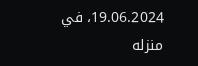19.06.2024، في منزله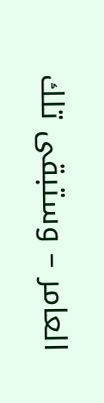العامر – وستبقى تلك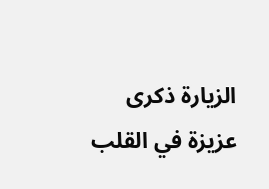الزيارة ذكرى عزيزة في القلب